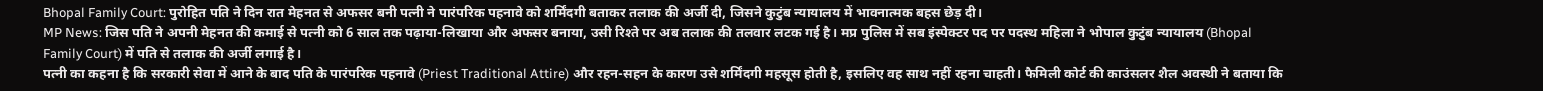Bhopal Family Court: पुरोहित पति ने दिन रात मेहनत से अफसर बनी पत्नी ने पारंपरिक पहनावे को शर्मिंदगी बताकर तलाक की अर्जी दी, जिसने कुटुंब न्यायालय में भावनात्मक बहस छेड़ दी।
MP News: जिस पति ने अपनी मेहनत की कमाई से पत्नी को 6 साल तक पढ़ाया-लिखाया और अफसर बनाया, उसी रिश्ते पर अब तलाक की तलवार लटक गई है। मप्र पुलिस में सब इंस्पेक्टर पद पर पदस्थ महिला ने भोपाल कुटुंब न्यायालय (Bhopal Family Court) में पति से तलाक की अर्जी लगाई है।
पत्नी का कहना है कि सरकारी सेवा में आने के बाद पति के पारंपरिक पहनावे (Priest Traditional Attire) और रहन-सहन के कारण उसे शर्मिंदगी महसूस होती है, इसलिए वह साथ नहीं रहना चाहती। फैमिली कोर्ट की काउंसलर शैल अवस्थी ने बताया कि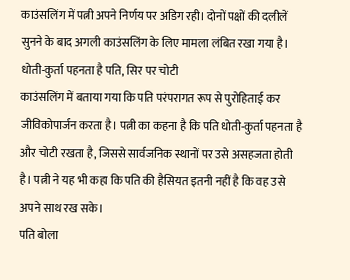काउंसलिंग में पत्नी अपने निर्णय पर अडिग रही। दोनों पक्षों की दलीलें सुनने के बाद अगली काउंसलिंग के लिए मामला लंबित रखा गया है।
धोती-कुर्ता पहनता है पति, सिर पर चोटी
काउंसलिंग में बताया गया कि पति परंपरागत रूप से पुरोहिताई कर जीविकोपार्जन करता है। पत्नी का कहना है कि पति धोती-कुर्ता पहनता है और चोटी रखता है, जिससे सार्वजनिक स्थानों पर उसे असहजता होती है। पत्नी ने यह भी कहा कि पति की हैसियत इतनी नहीं है कि वह उसे अपने साथ रख सके।
पति बोला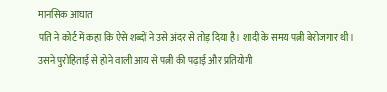मानसिक आघात
पति ने कोर्ट में कहा कि ऐसे शब्दों ने उसे अंदर से तोड़ दिया है। शादी के समय पत्नी बेरोजगार थी। उसने पुरोहिताई से होने वाली आय से पत्नी की पढ़ाई और प्रतियोगी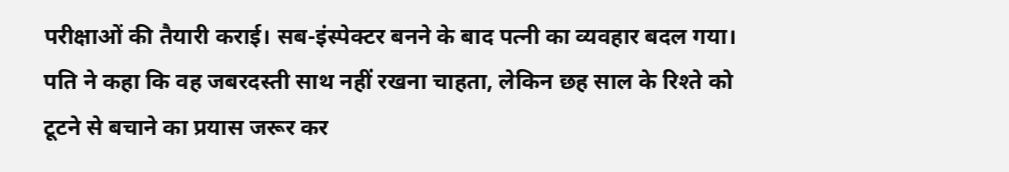परीक्षाओं की तैयारी कराई। सब-इंस्पेक्टर बनने के बाद पत्नी का व्यवहार बदल गया। पति ने कहा कि वह जबरदस्ती साथ नहीं रखना चाहता, लेकिन छह साल के रिश्ते को टूटने से बचाने का प्रयास जरूर कर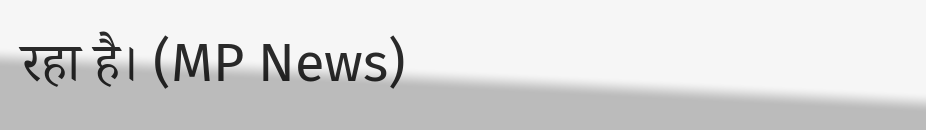रहा है। (MP News)